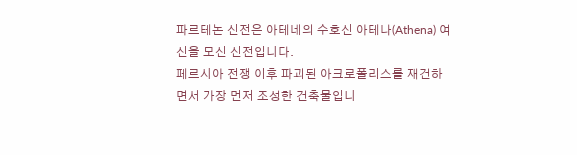파르테논 신전은 아테네의 수호신 아테나(Athena) 여신을 모신 신전입니다.
페르시아 전쟁 이후 파괴된 아크로폴리스를 재건하면서 가장 먼저 조성한 건축물입니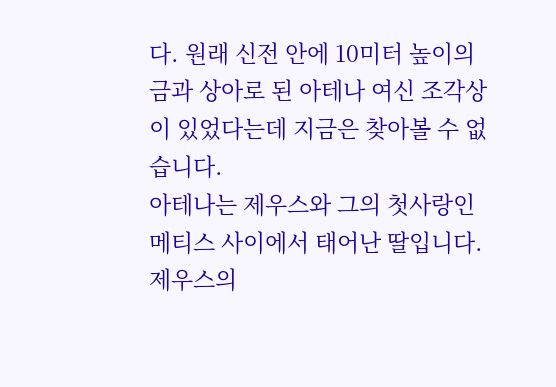다. 원래 신전 안에 10미터 높이의 금과 상아로 된 아테나 여신 조각상이 있었다는데 지금은 찾아볼 수 없습니다.
아테나는 제우스와 그의 첫사랑인 메티스 사이에서 태어난 딸입니다. 제우스의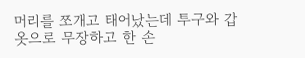머리를 쪼개고 태어났는데 투구와 갑옷으로 무장하고 한 손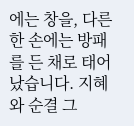에는 창을, 다른 한 손에는 방패를 든 채로 태어났습니다. 지혜와 순결 그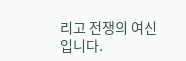리고 전쟁의 여신입니다.